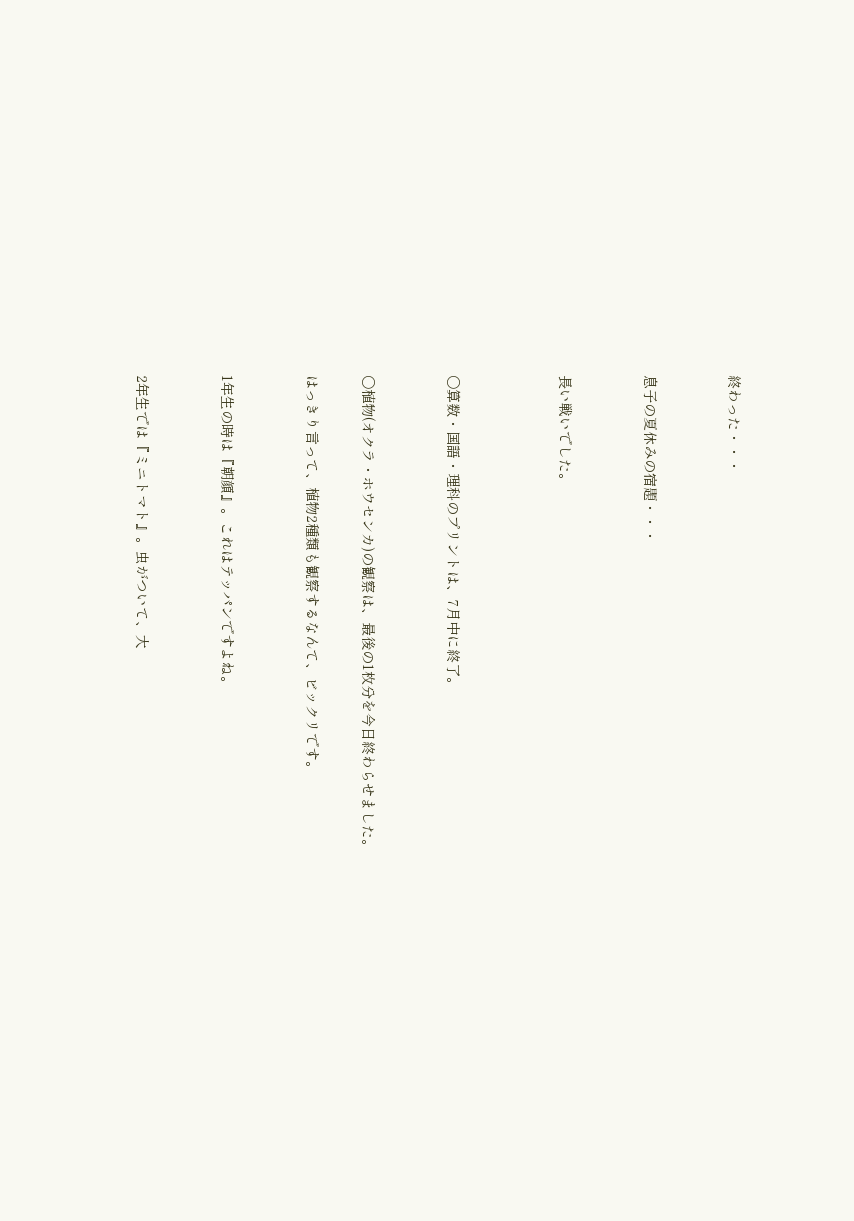終わった・・・


息子の夏休みの宿題・・・


長い戦いでした。



○算数・国語・理科のプリントは、7月中に終了。


○植物(オクラ・ホウセンカ)の観察は、最後の1枚分を今日終わらせました。

はっきり言って、植物2種類も観察するなんて、ビックリです。


1年生の時は『朝顔』。これはテッパンですよね。


2年生では『ミニトマト』。虫がついて、大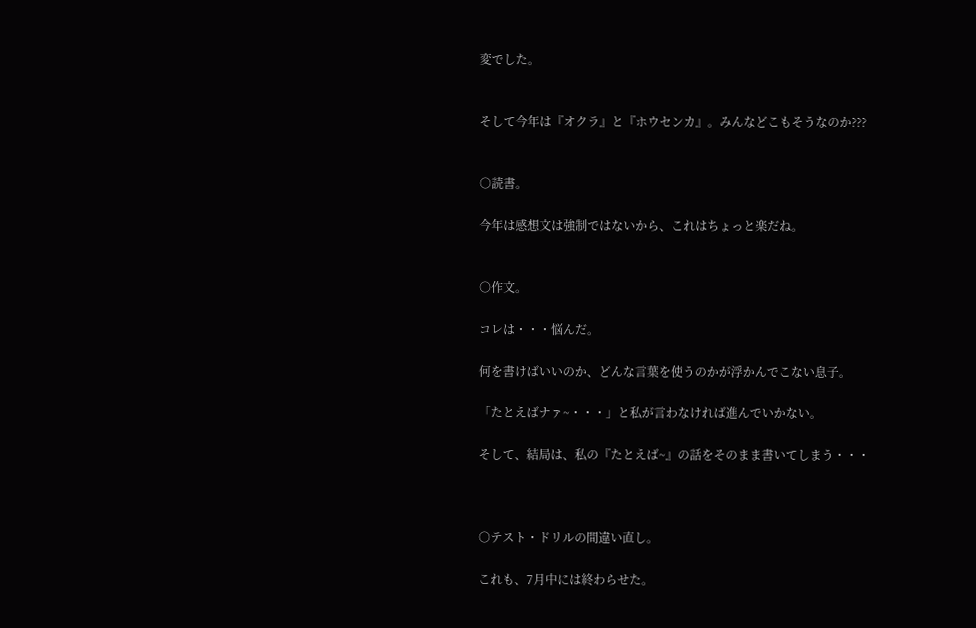変でした。


そして今年は『オクラ』と『ホウセンカ』。みんなどこもそうなのか???


○読書。

今年は感想文は強制ではないから、これはちょっと楽だね。


○作文。

コレは・・・悩んだ。

何を書けばいいのか、どんな言葉を使うのかが浮かんでこない息子。

「たとえばナァ~・・・」と私が言わなければ進んでいかない。

そして、結局は、私の『たとえば~』の話をそのまま書いてしまう・・・



○テスト・ドリルの間違い直し。

これも、7月中には終わらせた。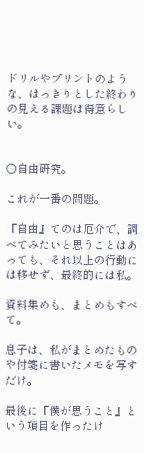ドリルやプリントのような、はっきりとした終わりの見える課題は得意らしい。


○自由研究。

これが一番の問題。

『自由』てのは厄介で、調べてみたいと思うことはあっても、それ以上の行動には移せず、最終的には私。

資料集めも、まとめもすべて。

息子は、私がまとめたものや付箋に書いたメモを写すだけ。

最後に『僕が思うこと』という項目を作ったけ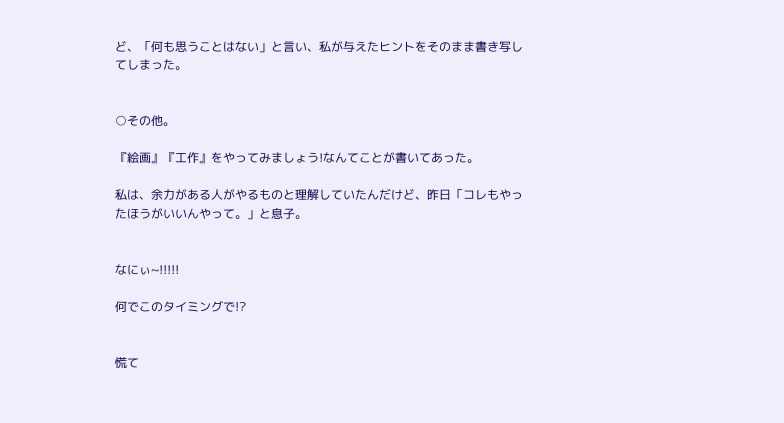ど、「何も思うことはない」と言い、私が与えたヒントをそのまま書き写してしまった。


○その他。

『絵画』『工作』をやってみましょう!なんてことが書いてあった。

私は、余力がある人がやるものと理解していたんだけど、昨日「コレもやったほうがいいんやって。」と息子。


なにぃ~!!!!!

何でこのタイミングで!?


慌て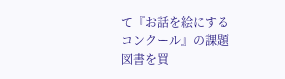て『お話を絵にするコンクール』の課題図書を買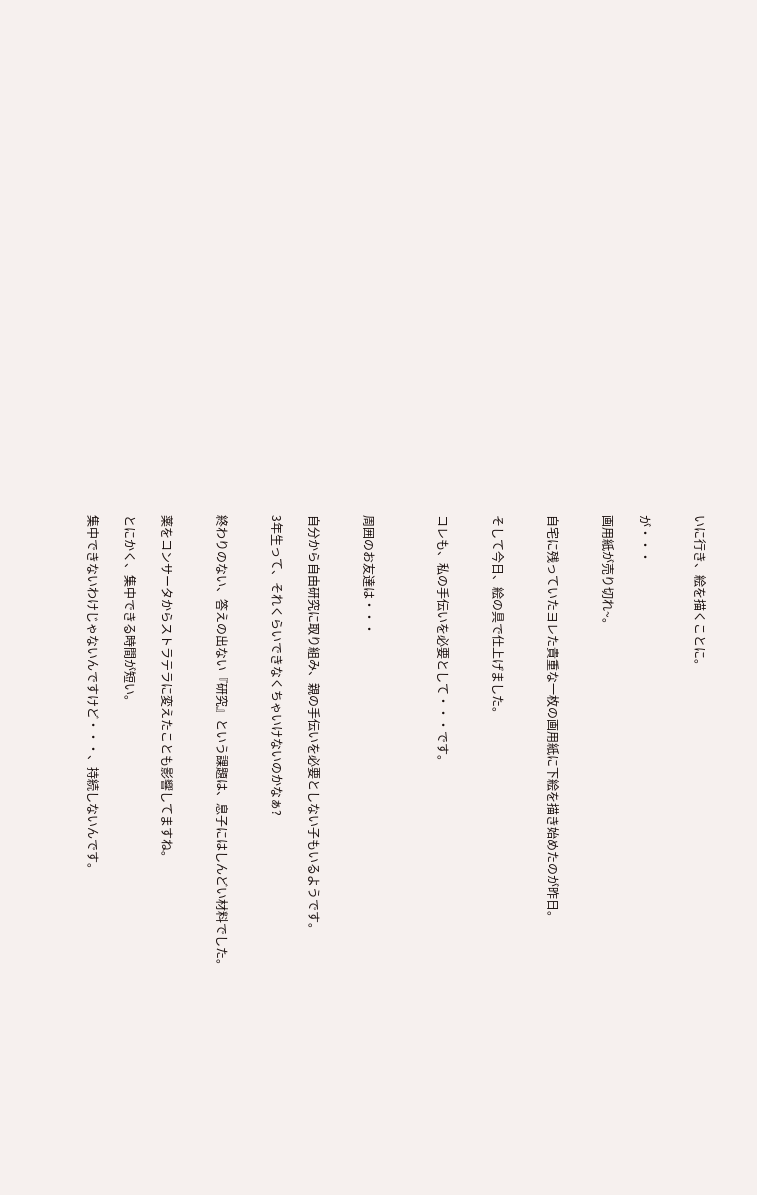いに行き、絵を描くことに。


が・・・

画用紙が売り切れ~。


自宅に残っていたヨレた貴重な一枚の画用紙に下絵を描き始めたのが昨日。


そして今日、絵の具で仕上げました。


コレも、私の手伝いを必要として・・・です。



周囲のお友達は・・・


自分から自由研究に取り組み、親の手伝いを必要としない子もいるようです。

3年生って、それくらいできなくちゃいけないのかなぁ?


終わりのない、答えの出ない『研究』という課題は、息子にはしんどい材料でした。


薬をコンサータからストラテラに変えたことも影響してますね。

とにかく、集中できる時間が短い。

集中できないわけじゃないんですけど・・・、持続しないんです。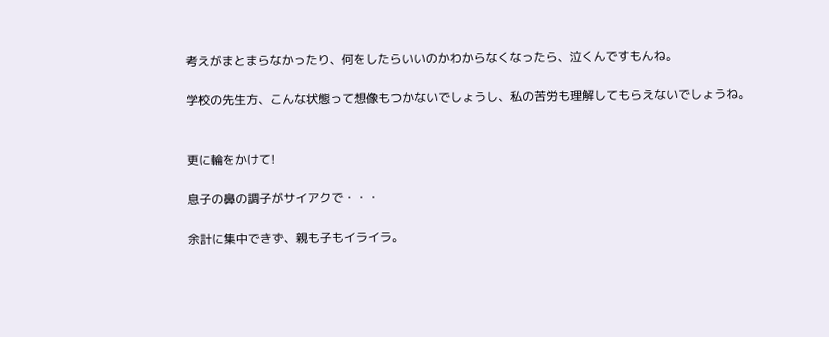考えがまとまらなかったり、何をしたらいいのかわからなくなったら、泣くんですもんね。

学校の先生方、こんな状態って想像もつかないでしょうし、私の苦労も理解してもらえないでしょうね。


更に輪をかけて!

息子の鼻の調子がサイアクで・・・

余計に集中できず、親も子もイライラ。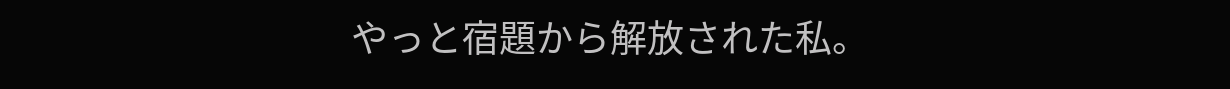やっと宿題から解放された私。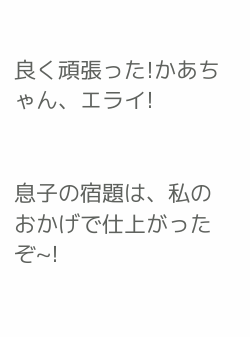良く頑張った!かあちゃん、エライ!


息子の宿題は、私のおかげで仕上がったぞ~!